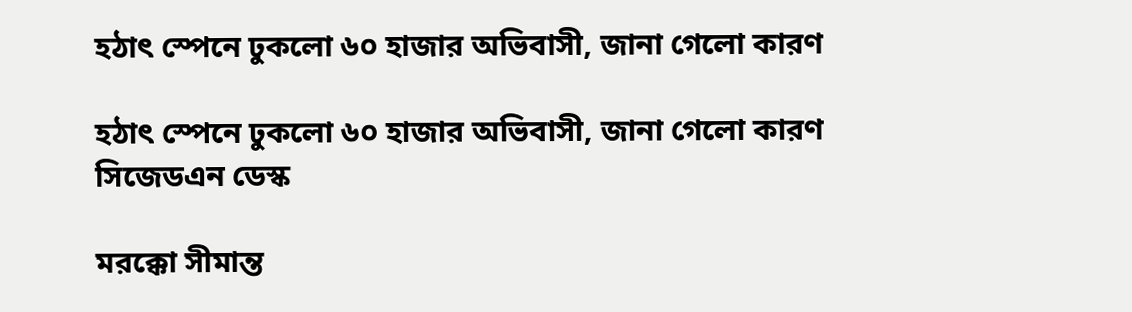হঠাৎ স্পেনে ঢুকলো ৬০ হাজার অভিবাসী, জানা গেলো কারণ

হঠাৎ স্পেনে ঢুকলো ৬০ হাজার অভিবাসী, জানা গেলো কারণ
সিজেডএন ডেস্ক

মরক্কো সীমান্ত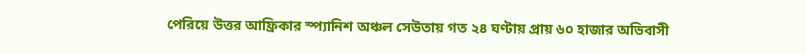পেরিয়ে উত্তর আফ্রিকার স্প্যানিশ অঞ্চল সেউতায় গত ২৪ ঘণ্টায় প্রায় ৬০ হাজার অভিবাসী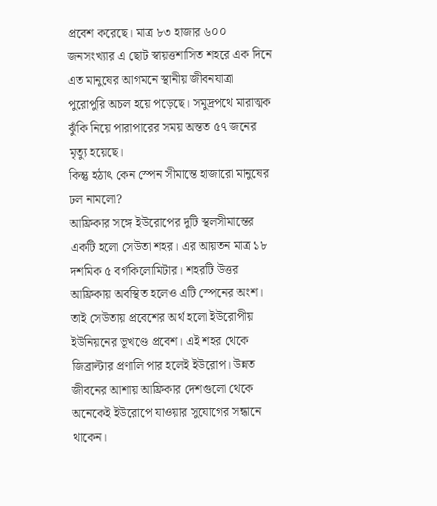প্রবেশ করেছে। মাত্র ৮৩ হাজার ৬০০ জনসংখ্যার এ ছোট স্বায়ত্তশাসিত শহরে এক দিনে এত মানুষের আগমনে স্থানীয় জীবনযাত্রা পুরোপুরি অচল হয়ে পড়েছে। সমুদ্রপথে মারাত্মক ঝুঁকি নিয়ে পারাপারের সময় অন্তত ৫৭ জনের মৃত্যু হয়েছে।
কিন্তু হঠাৎ কেন স্পেন সীমান্তে হাজারো মানুষের ঢল নামলো?
আফ্রিকার সঙ্গে ইউরোপের দুটি স্থলসীমান্তের একটি হলো সেউতা শহর। এর আয়তন মাত্র ১৮ দশমিক ৫ বর্গকিলোমিটার। শহরটি উত্তর আফ্রিকায় অবস্থিত হলেও এটি স্পেনের অংশ। তাই সেউতায় প্রবেশের অর্থ হলো ইউরোপীয় ইউনিয়নের ভূখণ্ডে প্রবেশ। এই শহর থেকে জিব্রাল্টার প্রণালি পার হলেই ইউরোপ। উন্নত জীবনের আশায় আফ্রিকার দেশগুলো থেকে অনেকেই ইউরোপে যাওয়ার সুযোগের সন্ধানে থাকেন।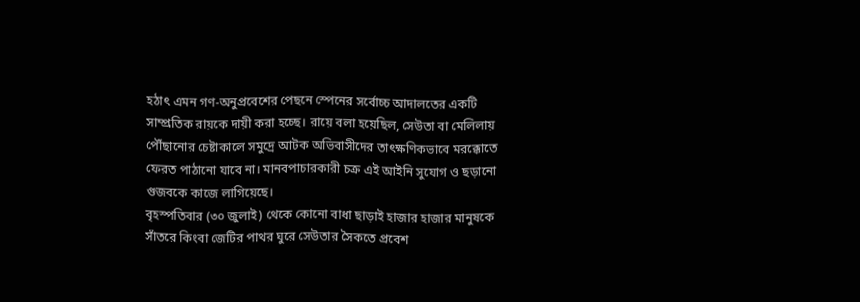হঠাৎ এমন গণ-অনুপ্রবেশের পেছনে স্পেনের সর্বোচ্চ আদালতের একটি সাম্প্রতিক রায়কে দায়ী করা হচ্ছে। রায়ে বলা হয়েছিল, সেউতা বা মেলিলায় পৌঁছানোর চেষ্টাকালে সমুদ্রে আটক অভিবাসীদের তাৎক্ষণিকভাবে মরক্কোতে ফেরত পাঠানো যাবে না। মানবপাচারকারী চক্র এই আইনি সুযোগ ও ছড়ানো গুজবকে কাজে লাগিয়েছে।
বৃহস্পতিবার (৩০ জুলাই) থেকে কোনো বাধা ছাড়াই হাজার হাজার মানুষকে সাঁতরে কিংবা জেটির পাথর ঘুরে সেউতার সৈকতে প্রবেশ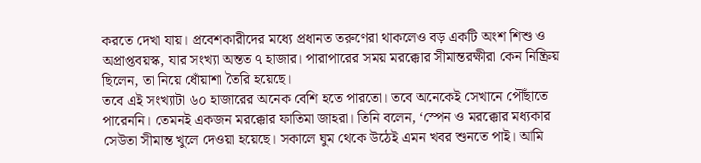করতে দেখা যায়। প্রবেশকারীদের মধ্যে প্রধানত তরুণেরা থাকলেও বড় একটি অংশ শিশু ও অপ্রাপ্তবয়স্ক, যার সংখ্যা অন্তত ৭ হাজার। পারাপারের সময় মরক্কোর সীমান্তরক্ষীরা কেন নিষ্ক্রিয় ছিলেন, তা নিয়ে ধোঁয়াশা তৈরি হয়েছে।
তবে এই সংখ্যাটা ৬০ হাজারের অনেক বেশি হতে পারতো। তবে অনেকেই সেখানে পৌঁছাতে পারেননি। তেমনই একজন মরক্কোর ফাতিমা জাহরা। তিনি বলেন, ‘স্পেন ও মরক্কোর মধ্যকার সেউতা সীমান্ত খুলে দেওয়া হয়েছে। সকালে ঘুম থেকে উঠেই এমন খবর শুনতে পাই। আমি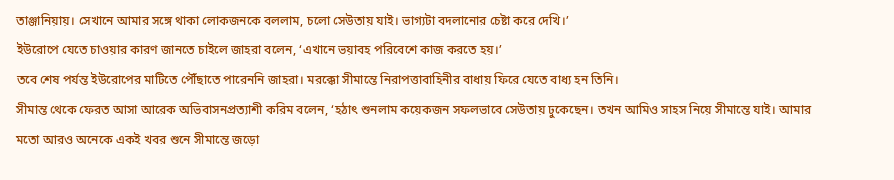তাঞ্জানিয়ায়। সেখানে আমার সঙ্গে থাকা লোকজনকে বললাম, চলো সেউতায় যাই। ভাগ্যটা বদলানোর চেষ্টা করে দেখি।’
ইউরোপে যেতে চাওয়ার কারণ জানতে চাইলে জাহরা বলেন, ‘এখানে ভয়াবহ পরিবেশে কাজ করতে হয়।’
তবে শেষ পর্যন্ত ইউরোপের মাটিতে পৌঁছাতে পারেননি জাহরা। মরক্কো সীমান্তে নিরাপত্তাবাহিনীর বাধায় ফিরে যেতে বাধ্য হন তিনি।
সীমান্ত থেকে ফেরত আসা আরেক অভিবাসনপ্রত্যাশী করিম বলেন, ‘হঠাৎ শুনলাম কয়েকজন সফলভাবে সেউতায় ঢুকেছেন। তখন আমিও সাহস নিয়ে সীমান্তে যাই। আমার মতো আরও অনেকে একই খবর শুনে সীমান্তে জড়ো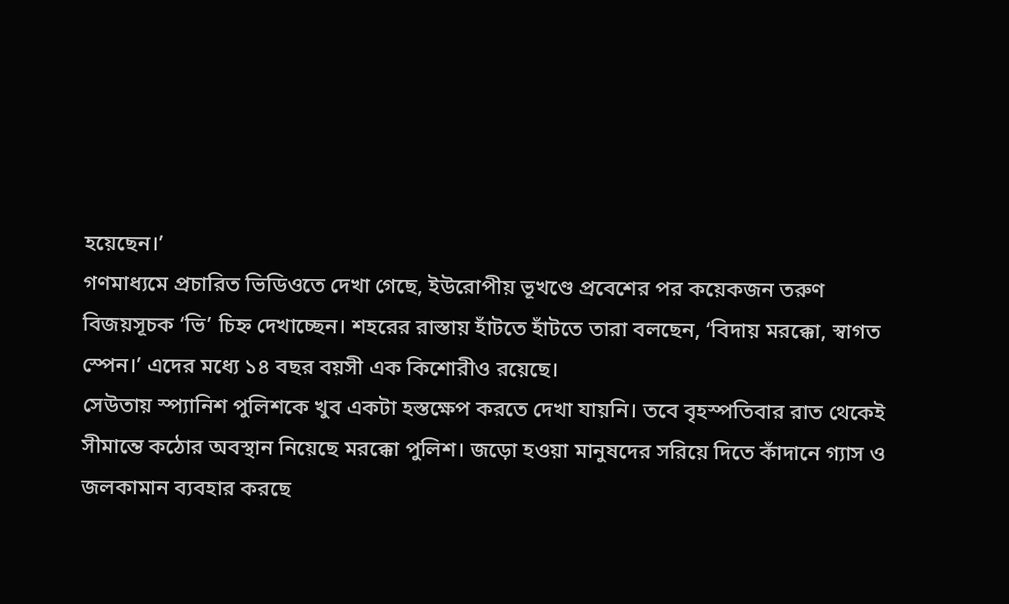হয়েছেন।’
গণমাধ্যমে প্রচারিত ভিডিওতে দেখা গেছে, ইউরোপীয় ভূখণ্ডে প্রবেশের পর কয়েকজন তরুণ বিজয়সূচক ‘ভি’ চিহ্ন দেখাচ্ছেন। শহরের রাস্তায় হাঁটতে হাঁটতে তারা বলছেন, ‘বিদায় মরক্কো, স্বাগত স্পেন।’ এদের মধ্যে ১৪ বছর বয়সী এক কিশোরীও রয়েছে।
সেউতায় স্প্যানিশ পুলিশকে খুব একটা হস্তক্ষেপ করতে দেখা যায়নি। তবে বৃহস্পতিবার রাত থেকেই সীমান্তে কঠোর অবস্থান নিয়েছে মরক্কো পুলিশ। জড়ো হওয়া মানুষদের সরিয়ে দিতে কাঁদানে গ্যাস ও জলকামান ব্যবহার করছে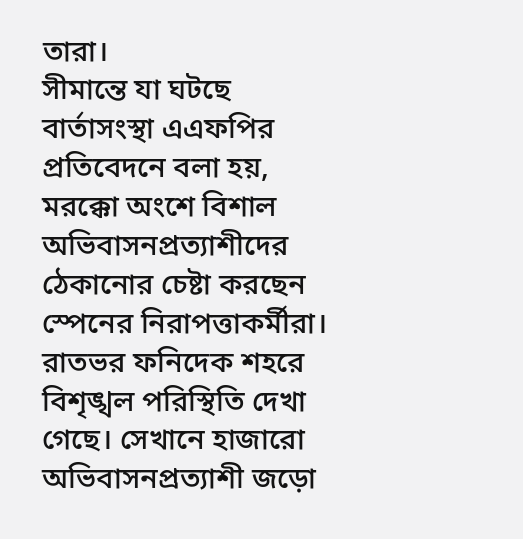তারা।
সীমান্তে যা ঘটছে
বার্তাসংস্থা এএফপির প্রতিবেদনে বলা হয়, মরক্কো অংশে বিশাল অভিবাসনপ্রত্যাশীদের ঠেকানোর চেষ্টা করছেন স্পেনের নিরাপত্তাকর্মীরা। রাতভর ফনিদেক শহরে বিশৃঙ্খল পরিস্থিতি দেখা গেছে। সেখানে হাজারো অভিবাসনপ্রত্যাশী জড়ো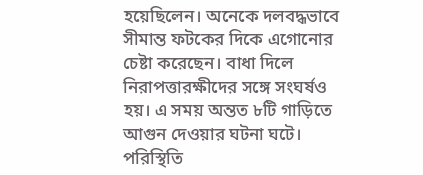হয়েছিলেন। অনেকে দলবদ্ধভাবে সীমান্ত ফটকের দিকে এগোনোর চেষ্টা করেছেন। বাধা দিলে নিরাপত্তারক্ষীদের সঙ্গে সংঘর্ষও হয়। এ সময় অন্তত ৮টি গাড়িতে আগুন দেওয়ার ঘটনা ঘটে।
পরিস্থিতি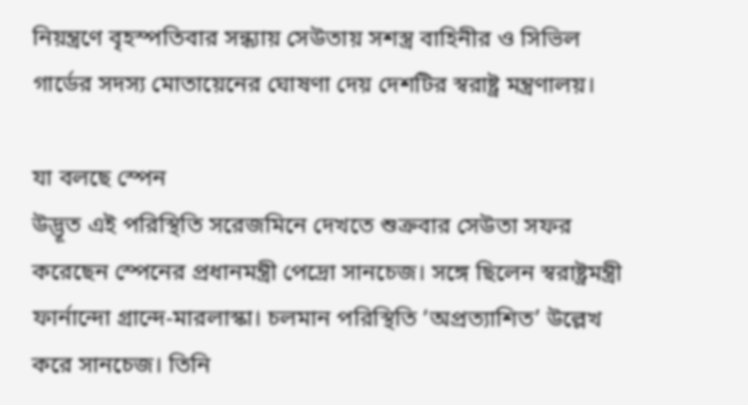নিয়ন্ত্রণে বৃহস্পতিবার সন্ধ্যায় সেউতায় সশস্ত্র বাহিনীর ও সিভিল গার্ডের সদস্য মোতায়েনের ঘোষণা দেয় দেশটির স্বরাষ্ট্র মন্ত্রণালয়।

যা বলছে স্পেন
উদ্ভূত এই পরিস্থিতি সরেজমিনে দেখতে শুক্রবার সেউতা সফর করেছেন স্পেনের প্রধানমন্ত্রী পেদ্রো সানচেজ। সঙ্গে ছিলেন স্বরাষ্ট্রমন্ত্রী ফার্নান্দো গ্রান্দে-মারলাস্কা। চলমান পরিস্থিতি ‘অপ্রত্যাশিত’ উল্লেখ করে সানচেজ। তিনি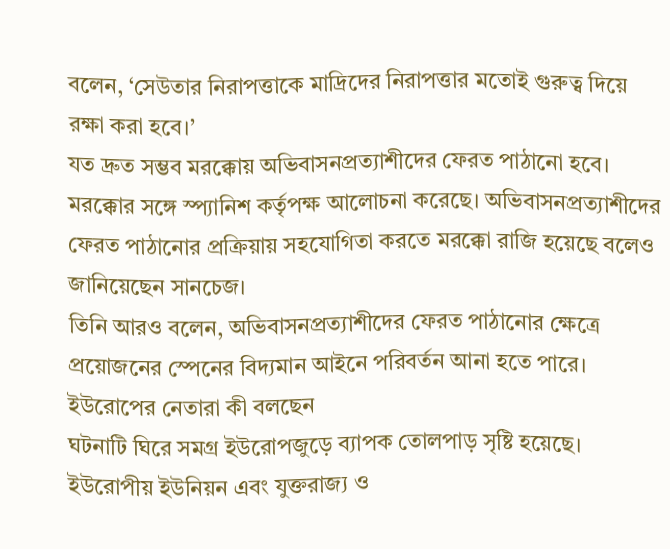বলেন, ‘সেউতার নিরাপত্তাকে মাদ্রিদের নিরাপত্তার মতোই গুরুত্ব দিয়ে রক্ষা করা হবে।’
যত দ্রুত সম্ভব মরক্কোয় অভিবাসনপ্রত্যাশীদের ফেরত পাঠানো হবে। মরক্কোর সঙ্গে স্প্যানিশ কর্তৃপক্ষ আলোচনা করেছে। অভিবাসনপ্রত্যাশীদের ফেরত পাঠানোর প্রক্রিয়ায় সহযোগিতা করতে মরক্কো রাজি হয়েছে বলেও জানিয়েছেন সানচেজ।
তিনি আরও বলেন, অভিবাসনপ্রত্যাশীদের ফেরত পাঠানোর ক্ষেত্রে প্রয়োজনের স্পেনের বিদ্যমান আইনে পরিবর্তন আনা হতে পারে।
ইউরোপের নেতারা কী বলছেন
ঘটনাটি ঘিরে সমগ্র ইউরোপজুড়ে ব্যাপক তোলপাড় সৃষ্টি হয়েছে। ইউরোপীয় ইউনিয়ন এবং যুক্তরাজ্য ও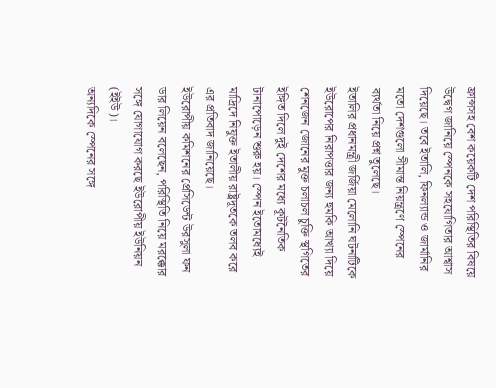ফ্রান্সসহ বেশ কয়েকটি দেশ পরিস্থিতির বিষয়ে উদ্বেগ জানিয়ে স্পেনকে সহযোগিতার আশ্বাস দিয়েছে। তবে ইতালি, ফিনল্যান্ড ও জার্মানির মতো দেশগুলো সীমান্ত নিয়ন্ত্রণে স্পেনের ব্যর্থতা নিয়ে প্রশ্ন তুলেছে।
ইতালির প্রধানমন্ত্রী জর্জিয়া মেলোনি ঘটনাটিকে ইউরোপের নিরাপত্তার জন্য হুমকি আখ্যা দিয়ে শেনজেন জোনের মুক্ত চলাচল চুক্তি স্থগিতের ইঙ্গিত দিলে দুই দেশের মধ্যে কূটনৈতিক টানাপোড়েন শুরু হয়। স্পেন ইতোমধ্যেই মাদ্রিদে নিযুক্ত ইতালীয় রাষ্ট্রদূতকে তলব করে এর প্রতিবাদ জানিয়েছে।
ইউরোপীয় কমিশনের প্রেসিডেন্ট উরসুলা ফন ডার লিয়েন বলেছেন, পরিস্থিতি নিয়ে মরক্কোর সঙ্গে যোগাযোগ করছে ইউরোপীয় ইউনিয়ন (ইইউ)।
অন্যদিকে স্পেনের সঙ্গে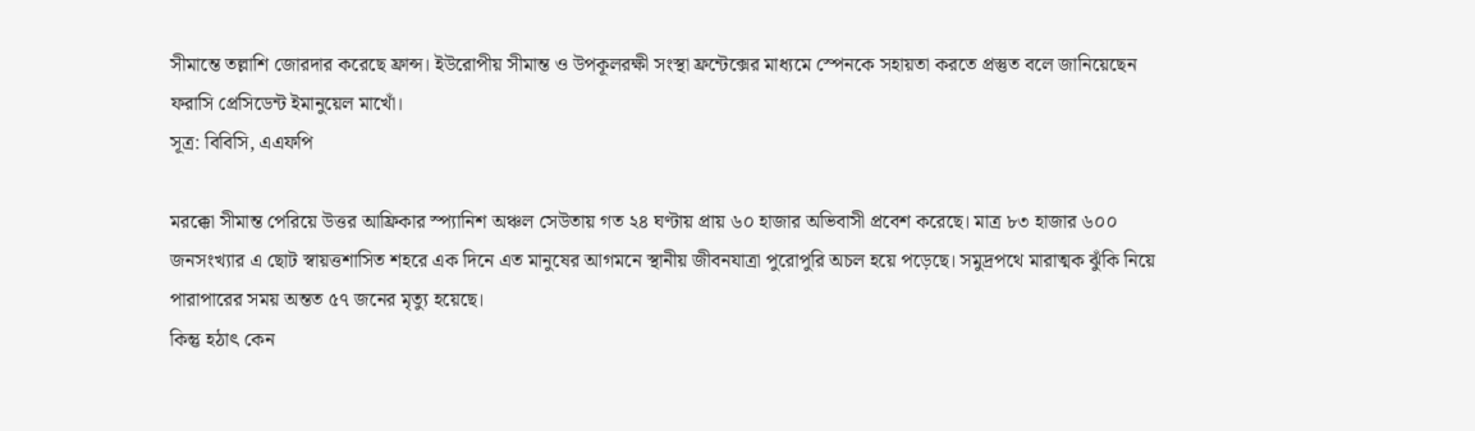সীমান্তে তল্লাশি জোরদার করেছে ফ্রান্স। ইউরোপীয় সীমান্ত ও উপকূলরক্ষী সংস্থা ফ্রন্টেক্সের মাধ্যমে স্পেনকে সহায়তা করতে প্রস্তুত বলে জানিয়েছেন ফরাসি প্রেসিডেন্ট ইমানুয়েল মাখোঁ।
সূত্র: বিবিসি, এএফপি

মরক্কো সীমান্ত পেরিয়ে উত্তর আফ্রিকার স্প্যানিশ অঞ্চল সেউতায় গত ২৪ ঘণ্টায় প্রায় ৬০ হাজার অভিবাসী প্রবেশ করেছে। মাত্র ৮৩ হাজার ৬০০ জনসংখ্যার এ ছোট স্বায়ত্তশাসিত শহরে এক দিনে এত মানুষের আগমনে স্থানীয় জীবনযাত্রা পুরোপুরি অচল হয়ে পড়েছে। সমুদ্রপথে মারাত্মক ঝুঁকি নিয়ে পারাপারের সময় অন্তত ৫৭ জনের মৃত্যু হয়েছে।
কিন্তু হঠাৎ কেন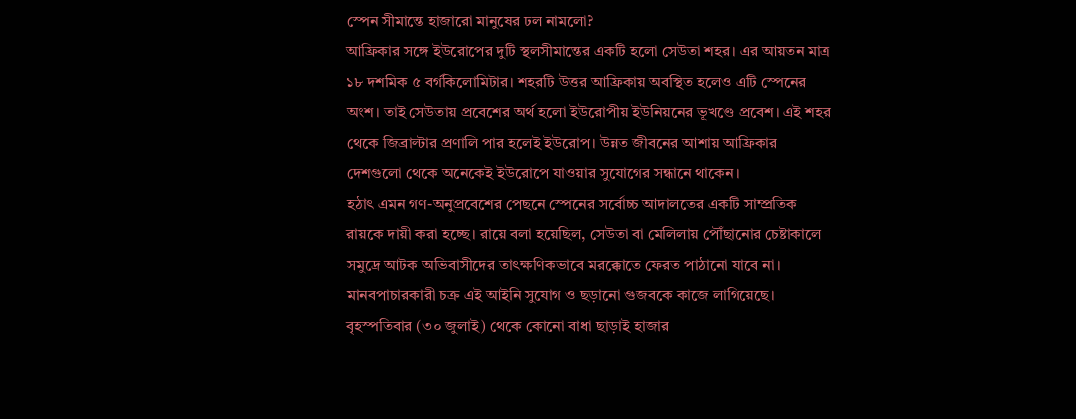স্পেন সীমান্তে হাজারো মানুষের ঢল নামলো?
আফ্রিকার সঙ্গে ইউরোপের দুটি স্থলসীমান্তের একটি হলো সেউতা শহর। এর আয়তন মাত্র ১৮ দশমিক ৫ বর্গকিলোমিটার। শহরটি উত্তর আফ্রিকায় অবস্থিত হলেও এটি স্পেনের অংশ। তাই সেউতায় প্রবেশের অর্থ হলো ইউরোপীয় ইউনিয়নের ভূখণ্ডে প্রবেশ। এই শহর থেকে জিব্রাল্টার প্রণালি পার হলেই ইউরোপ। উন্নত জীবনের আশায় আফ্রিকার দেশগুলো থেকে অনেকেই ইউরোপে যাওয়ার সুযোগের সন্ধানে থাকেন।
হঠাৎ এমন গণ-অনুপ্রবেশের পেছনে স্পেনের সর্বোচ্চ আদালতের একটি সাম্প্রতিক রায়কে দায়ী করা হচ্ছে। রায়ে বলা হয়েছিল, সেউতা বা মেলিলায় পৌঁছানোর চেষ্টাকালে সমুদ্রে আটক অভিবাসীদের তাৎক্ষণিকভাবে মরক্কোতে ফেরত পাঠানো যাবে না। মানবপাচারকারী চক্র এই আইনি সুযোগ ও ছড়ানো গুজবকে কাজে লাগিয়েছে।
বৃহস্পতিবার (৩০ জুলাই) থেকে কোনো বাধা ছাড়াই হাজার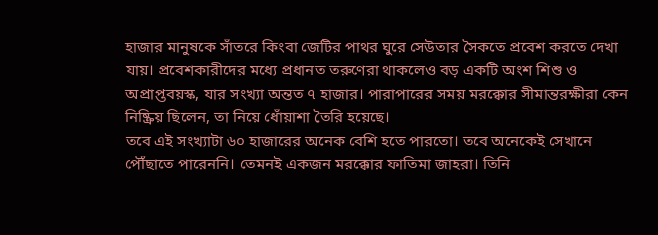হাজার মানুষকে সাঁতরে কিংবা জেটির পাথর ঘুরে সেউতার সৈকতে প্রবেশ করতে দেখা যায়। প্রবেশকারীদের মধ্যে প্রধানত তরুণেরা থাকলেও বড় একটি অংশ শিশু ও অপ্রাপ্তবয়স্ক, যার সংখ্যা অন্তত ৭ হাজার। পারাপারের সময় মরক্কোর সীমান্তরক্ষীরা কেন নিষ্ক্রিয় ছিলেন, তা নিয়ে ধোঁয়াশা তৈরি হয়েছে।
তবে এই সংখ্যাটা ৬০ হাজারের অনেক বেশি হতে পারতো। তবে অনেকেই সেখানে পৌঁছাতে পারেননি। তেমনই একজন মরক্কোর ফাতিমা জাহরা। তিনি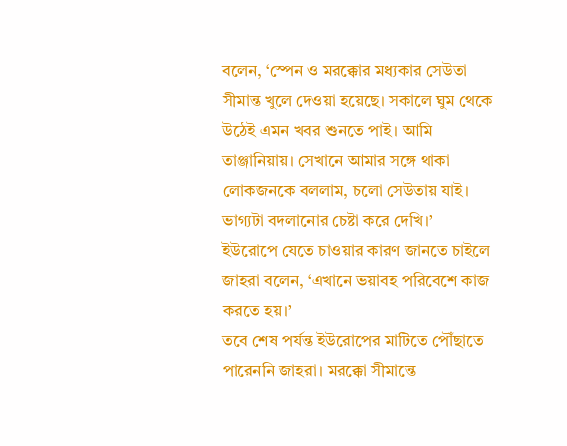বলেন, ‘স্পেন ও মরক্কোর মধ্যকার সেউতা সীমান্ত খুলে দেওয়া হয়েছে। সকালে ঘুম থেকে উঠেই এমন খবর শুনতে পাই। আমি তাঞ্জানিয়ায়। সেখানে আমার সঙ্গে থাকা লোকজনকে বললাম, চলো সেউতায় যাই। ভাগ্যটা বদলানোর চেষ্টা করে দেখি।’
ইউরোপে যেতে চাওয়ার কারণ জানতে চাইলে জাহরা বলেন, ‘এখানে ভয়াবহ পরিবেশে কাজ করতে হয়।’
তবে শেষ পর্যন্ত ইউরোপের মাটিতে পৌঁছাতে পারেননি জাহরা। মরক্কো সীমান্তে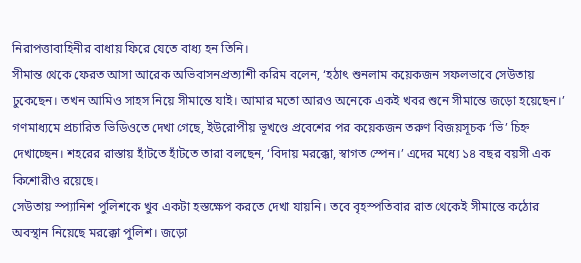নিরাপত্তাবাহিনীর বাধায় ফিরে যেতে বাধ্য হন তিনি।
সীমান্ত থেকে ফেরত আসা আরেক অভিবাসনপ্রত্যাশী করিম বলেন, ‘হঠাৎ শুনলাম কয়েকজন সফলভাবে সেউতায় ঢুকেছেন। তখন আমিও সাহস নিয়ে সীমান্তে যাই। আমার মতো আরও অনেকে একই খবর শুনে সীমান্তে জড়ো হয়েছেন।’
গণমাধ্যমে প্রচারিত ভিডিওতে দেখা গেছে, ইউরোপীয় ভূখণ্ডে প্রবেশের পর কয়েকজন তরুণ বিজয়সূচক ‘ভি’ চিহ্ন দেখাচ্ছেন। শহরের রাস্তায় হাঁটতে হাঁটতে তারা বলছেন, ‘বিদায় মরক্কো, স্বাগত স্পেন।’ এদের মধ্যে ১৪ বছর বয়সী এক কিশোরীও রয়েছে।
সেউতায় স্প্যানিশ পুলিশকে খুব একটা হস্তক্ষেপ করতে দেখা যায়নি। তবে বৃহস্পতিবার রাত থেকেই সীমান্তে কঠোর অবস্থান নিয়েছে মরক্কো পুলিশ। জড়ো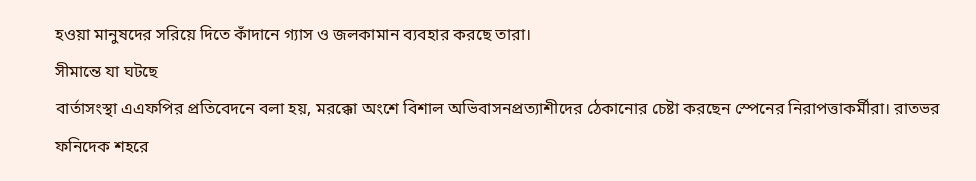হওয়া মানুষদের সরিয়ে দিতে কাঁদানে গ্যাস ও জলকামান ব্যবহার করছে তারা।
সীমান্তে যা ঘটছে
বার্তাসংস্থা এএফপির প্রতিবেদনে বলা হয়, মরক্কো অংশে বিশাল অভিবাসনপ্রত্যাশীদের ঠেকানোর চেষ্টা করছেন স্পেনের নিরাপত্তাকর্মীরা। রাতভর ফনিদেক শহরে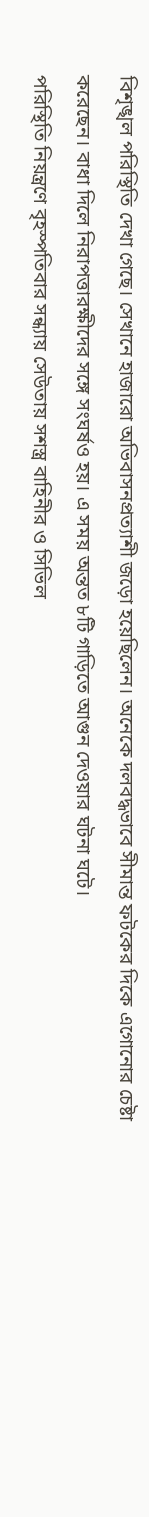বিশৃঙ্খল পরিস্থিতি দেখা গেছে। সেখানে হাজারো অভিবাসনপ্রত্যাশী জড়ো হয়েছিলেন। অনেকে দলবদ্ধভাবে সীমান্ত ফটকের দিকে এগোনোর চেষ্টা করেছেন। বাধা দিলে নিরাপত্তারক্ষীদের সঙ্গে সংঘর্ষও হয়। এ সময় অন্তত ৮টি গাড়িতে আগুন দেওয়ার ঘটনা ঘটে।
পরিস্থিতি নিয়ন্ত্রণে বৃহস্পতিবার সন্ধ্যায় সেউতায় সশস্ত্র বাহিনীর ও সিভিল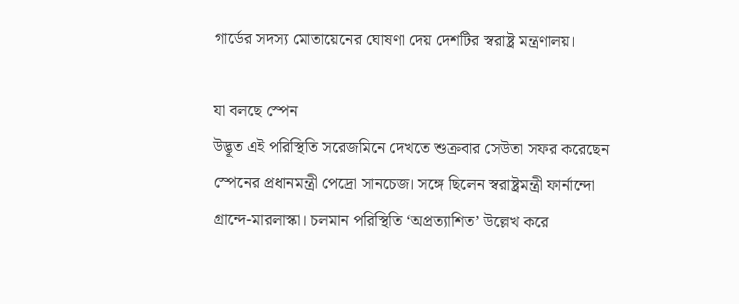গার্ডের সদস্য মোতায়েনের ঘোষণা দেয় দেশটির স্বরাষ্ট্র মন্ত্রণালয়।

যা বলছে স্পেন
উদ্ভূত এই পরিস্থিতি সরেজমিনে দেখতে শুক্রবার সেউতা সফর করেছেন স্পেনের প্রধানমন্ত্রী পেদ্রো সানচেজ। সঙ্গে ছিলেন স্বরাষ্ট্রমন্ত্রী ফার্নান্দো গ্রান্দে-মারলাস্কা। চলমান পরিস্থিতি ‘অপ্রত্যাশিত’ উল্লেখ করে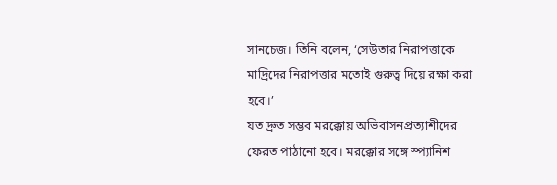সানচেজ। তিনি বলেন, ‘সেউতার নিরাপত্তাকে মাদ্রিদের নিরাপত্তার মতোই গুরুত্ব দিয়ে রক্ষা করা হবে।’
যত দ্রুত সম্ভব মরক্কোয় অভিবাসনপ্রত্যাশীদের ফেরত পাঠানো হবে। মরক্কোর সঙ্গে স্প্যানিশ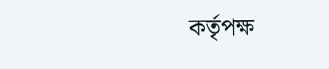কর্তৃপক্ষ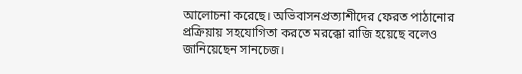আলোচনা করেছে। অভিবাসনপ্রত্যাশীদের ফেরত পাঠানোর প্রক্রিয়ায় সহযোগিতা করতে মরক্কো রাজি হয়েছে বলেও জানিয়েছেন সানচেজ।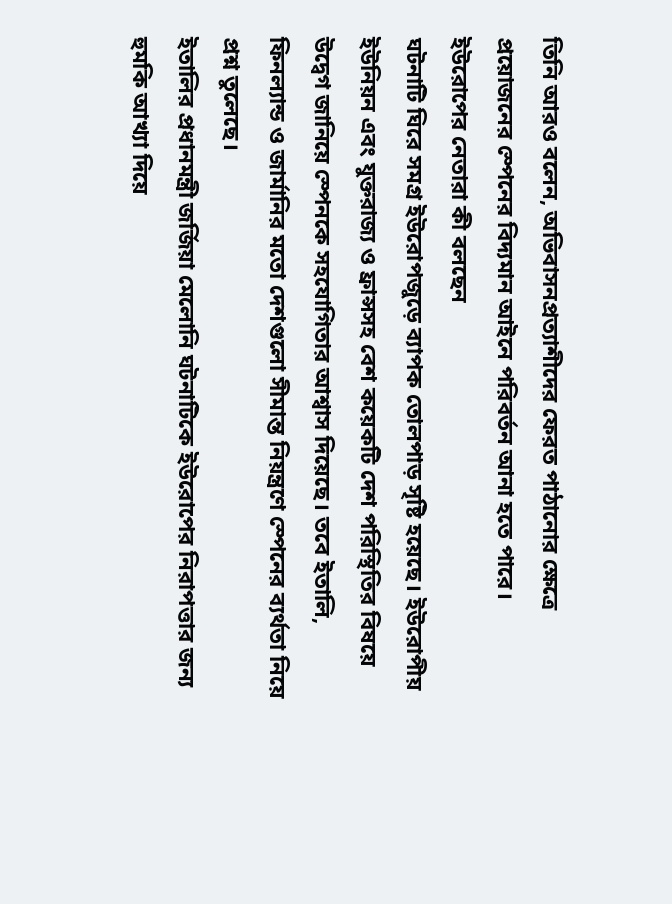তিনি আরও বলেন, অভিবাসনপ্রত্যাশীদের ফেরত পাঠানোর ক্ষেত্রে প্রয়োজনের স্পেনের বিদ্যমান আইনে পরিবর্তন আনা হতে পারে।
ইউরোপের নেতারা কী বলছেন
ঘটনাটি ঘিরে সমগ্র ইউরোপজুড়ে ব্যাপক তোলপাড় সৃষ্টি হয়েছে। ইউরোপীয় ইউনিয়ন এবং যুক্তরাজ্য ও ফ্রান্সসহ বেশ কয়েকটি দেশ পরিস্থিতির বিষয়ে উদ্বেগ জানিয়ে স্পেনকে সহযোগিতার আশ্বাস দিয়েছে। তবে ইতালি, ফিনল্যান্ড ও জার্মানির মতো দেশগুলো সীমান্ত নিয়ন্ত্রণে স্পেনের ব্যর্থতা নিয়ে প্রশ্ন তুলেছে।
ইতালির প্রধানমন্ত্রী জর্জিয়া মেলোনি ঘটনাটিকে ইউরোপের নিরাপত্তার জন্য হুমকি আখ্যা দিয়ে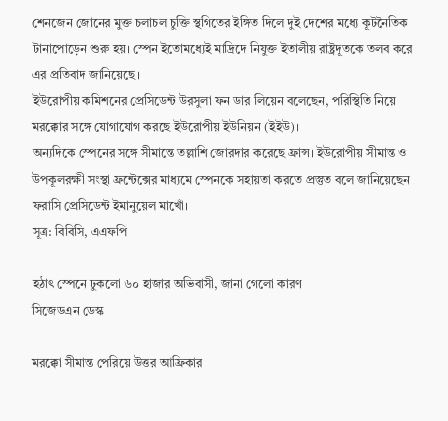শেনজেন জোনের মুক্ত চলাচল চুক্তি স্থগিতের ইঙ্গিত দিলে দুই দেশের মধ্যে কূটনৈতিক টানাপোড়েন শুরু হয়। স্পেন ইতোমধ্যেই মাদ্রিদে নিযুক্ত ইতালীয় রাষ্ট্রদূতকে তলব করে এর প্রতিবাদ জানিয়েছে।
ইউরোপীয় কমিশনের প্রেসিডেন্ট উরসুলা ফন ডার লিয়েন বলেছেন, পরিস্থিতি নিয়ে মরক্কোর সঙ্গে যোগাযোগ করছে ইউরোপীয় ইউনিয়ন (ইইউ)।
অন্যদিকে স্পেনের সঙ্গে সীমান্তে তল্লাশি জোরদার করেছে ফ্রান্স। ইউরোপীয় সীমান্ত ও উপকূলরক্ষী সংস্থা ফ্রন্টেক্সের মাধ্যমে স্পেনকে সহায়তা করতে প্রস্তুত বলে জানিয়েছেন ফরাসি প্রেসিডেন্ট ইমানুয়েল মাখোঁ।
সূত্র: বিবিসি, এএফপি

হঠাৎ স্পেনে ঢুকলো ৬০ হাজার অভিবাসী, জানা গেলো কারণ
সিজেডএন ডেস্ক

মরক্কো সীমান্ত পেরিয়ে উত্তর আফ্রিকার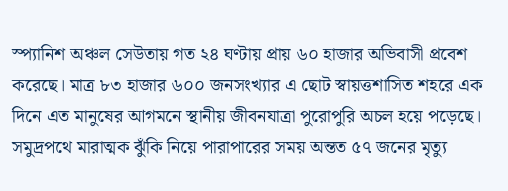স্প্যানিশ অঞ্চল সেউতায় গত ২৪ ঘণ্টায় প্রায় ৬০ হাজার অভিবাসী প্রবেশ করেছে। মাত্র ৮৩ হাজার ৬০০ জনসংখ্যার এ ছোট স্বায়ত্তশাসিত শহরে এক দিনে এত মানুষের আগমনে স্থানীয় জীবনযাত্রা পুরোপুরি অচল হয়ে পড়েছে। সমুদ্রপথে মারাত্মক ঝুঁকি নিয়ে পারাপারের সময় অন্তত ৫৭ জনের মৃত্যু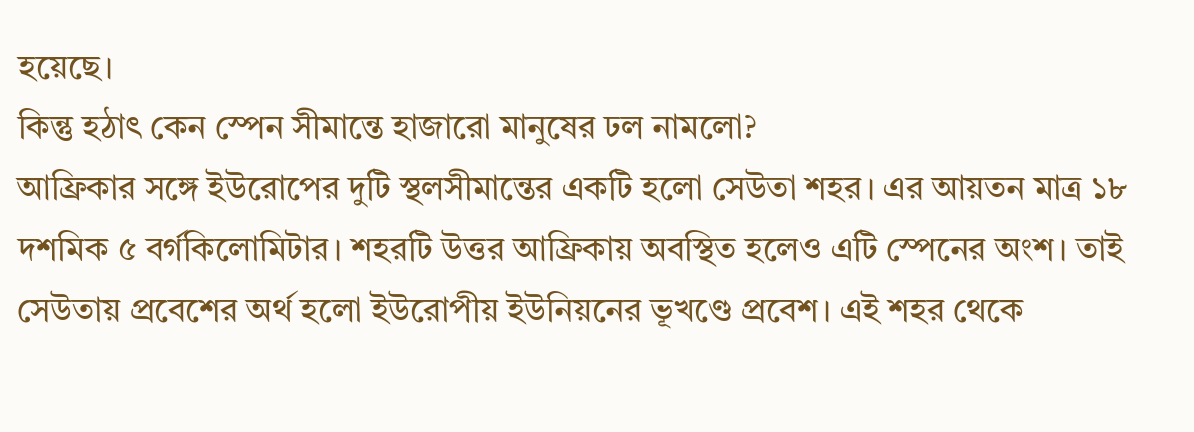হয়েছে।
কিন্তু হঠাৎ কেন স্পেন সীমান্তে হাজারো মানুষের ঢল নামলো?
আফ্রিকার সঙ্গে ইউরোপের দুটি স্থলসীমান্তের একটি হলো সেউতা শহর। এর আয়তন মাত্র ১৮ দশমিক ৫ বর্গকিলোমিটার। শহরটি উত্তর আফ্রিকায় অবস্থিত হলেও এটি স্পেনের অংশ। তাই সেউতায় প্রবেশের অর্থ হলো ইউরোপীয় ইউনিয়নের ভূখণ্ডে প্রবেশ। এই শহর থেকে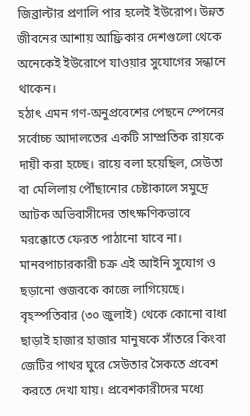জিব্রাল্টার প্রণালি পার হলেই ইউরোপ। উন্নত জীবনের আশায় আফ্রিকার দেশগুলো থেকে অনেকেই ইউরোপে যাওয়ার সুযোগের সন্ধানে থাকেন।
হঠাৎ এমন গণ-অনুপ্রবেশের পেছনে স্পেনের সর্বোচ্চ আদালতের একটি সাম্প্রতিক রায়কে দায়ী করা হচ্ছে। রায়ে বলা হয়েছিল, সেউতা বা মেলিলায় পৌঁছানোর চেষ্টাকালে সমুদ্রে আটক অভিবাসীদের তাৎক্ষণিকভাবে মরক্কোতে ফেরত পাঠানো যাবে না। মানবপাচারকারী চক্র এই আইনি সুযোগ ও ছড়ানো গুজবকে কাজে লাগিয়েছে।
বৃহস্পতিবার (৩০ জুলাই) থেকে কোনো বাধা ছাড়াই হাজার হাজার মানুষকে সাঁতরে কিংবা জেটির পাথর ঘুরে সেউতার সৈকতে প্রবেশ করতে দেখা যায়। প্রবেশকারীদের মধ্যে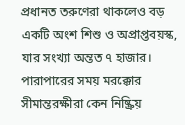প্রধানত তরুণেরা থাকলেও বড় একটি অংশ শিশু ও অপ্রাপ্তবয়স্ক, যার সংখ্যা অন্তত ৭ হাজার। পারাপারের সময় মরক্কোর সীমান্তরক্ষীরা কেন নিষ্ক্রিয়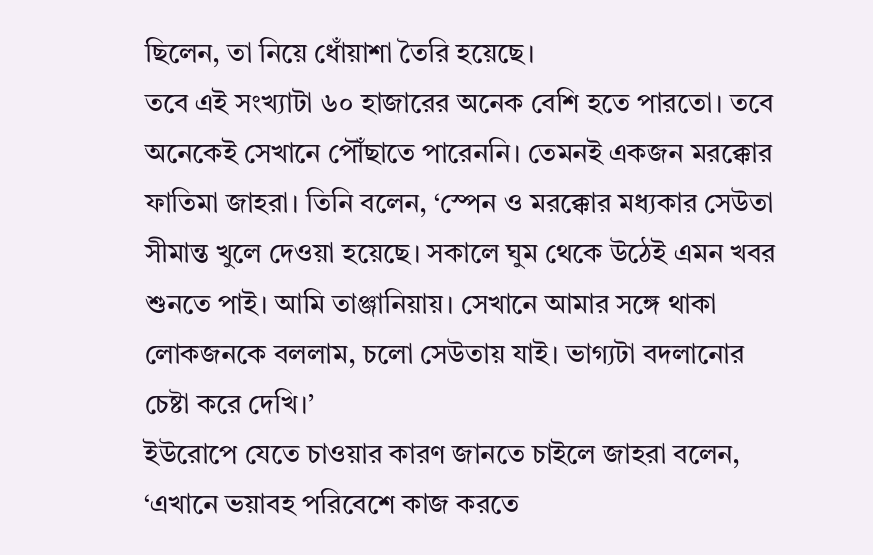ছিলেন, তা নিয়ে ধোঁয়াশা তৈরি হয়েছে।
তবে এই সংখ্যাটা ৬০ হাজারের অনেক বেশি হতে পারতো। তবে অনেকেই সেখানে পৌঁছাতে পারেননি। তেমনই একজন মরক্কোর ফাতিমা জাহরা। তিনি বলেন, ‘স্পেন ও মরক্কোর মধ্যকার সেউতা সীমান্ত খুলে দেওয়া হয়েছে। সকালে ঘুম থেকে উঠেই এমন খবর শুনতে পাই। আমি তাঞ্জানিয়ায়। সেখানে আমার সঙ্গে থাকা লোকজনকে বললাম, চলো সেউতায় যাই। ভাগ্যটা বদলানোর চেষ্টা করে দেখি।’
ইউরোপে যেতে চাওয়ার কারণ জানতে চাইলে জাহরা বলেন, ‘এখানে ভয়াবহ পরিবেশে কাজ করতে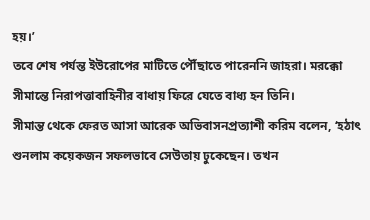হয়।’
তবে শেষ পর্যন্ত ইউরোপের মাটিতে পৌঁছাতে পারেননি জাহরা। মরক্কো সীমান্তে নিরাপত্তাবাহিনীর বাধায় ফিরে যেতে বাধ্য হন তিনি।
সীমান্ত থেকে ফেরত আসা আরেক অভিবাসনপ্রত্যাশী করিম বলেন, ‘হঠাৎ শুনলাম কয়েকজন সফলভাবে সেউতায় ঢুকেছেন। তখন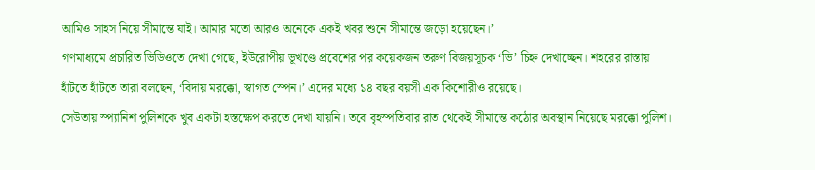আমিও সাহস নিয়ে সীমান্তে যাই। আমার মতো আরও অনেকে একই খবর শুনে সীমান্তে জড়ো হয়েছেন।’
গণমাধ্যমে প্রচারিত ভিডিওতে দেখা গেছে, ইউরোপীয় ভূখণ্ডে প্রবেশের পর কয়েকজন তরুণ বিজয়সূচক ‘ভি’ চিহ্ন দেখাচ্ছেন। শহরের রাস্তায় হাঁটতে হাঁটতে তারা বলছেন, ‘বিদায় মরক্কো, স্বাগত স্পেন।’ এদের মধ্যে ১৪ বছর বয়সী এক কিশোরীও রয়েছে।
সেউতায় স্প্যানিশ পুলিশকে খুব একটা হস্তক্ষেপ করতে দেখা যায়নি। তবে বৃহস্পতিবার রাত থেকেই সীমান্তে কঠোর অবস্থান নিয়েছে মরক্কো পুলিশ।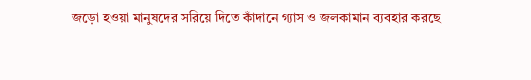জড়ো হওয়া মানুষদের সরিয়ে দিতে কাঁদানে গ্যাস ও জলকামান ব্যবহার করছে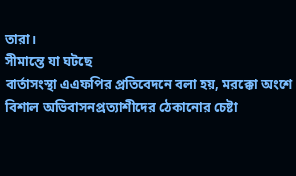তারা।
সীমান্তে যা ঘটছে
বার্তাসংস্থা এএফপির প্রতিবেদনে বলা হয়, মরক্কো অংশে বিশাল অভিবাসনপ্রত্যাশীদের ঠেকানোর চেষ্টা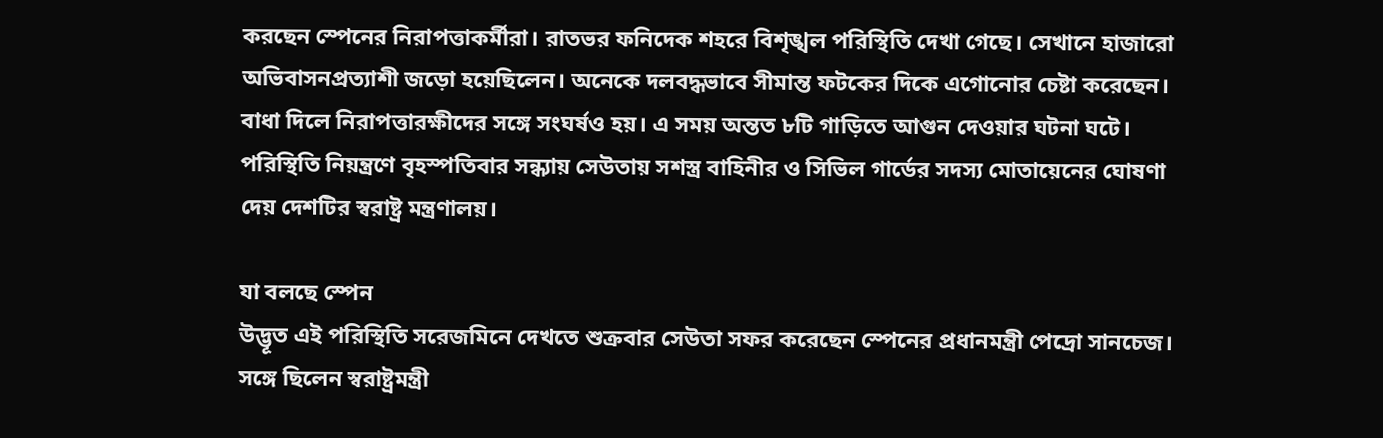করছেন স্পেনের নিরাপত্তাকর্মীরা। রাতভর ফনিদেক শহরে বিশৃঙ্খল পরিস্থিতি দেখা গেছে। সেখানে হাজারো অভিবাসনপ্রত্যাশী জড়ো হয়েছিলেন। অনেকে দলবদ্ধভাবে সীমান্ত ফটকের দিকে এগোনোর চেষ্টা করেছেন। বাধা দিলে নিরাপত্তারক্ষীদের সঙ্গে সংঘর্ষও হয়। এ সময় অন্তত ৮টি গাড়িতে আগুন দেওয়ার ঘটনা ঘটে।
পরিস্থিতি নিয়ন্ত্রণে বৃহস্পতিবার সন্ধ্যায় সেউতায় সশস্ত্র বাহিনীর ও সিভিল গার্ডের সদস্য মোতায়েনের ঘোষণা দেয় দেশটির স্বরাষ্ট্র মন্ত্রণালয়।

যা বলছে স্পেন
উদ্ভূত এই পরিস্থিতি সরেজমিনে দেখতে শুক্রবার সেউতা সফর করেছেন স্পেনের প্রধানমন্ত্রী পেদ্রো সানচেজ। সঙ্গে ছিলেন স্বরাষ্ট্রমন্ত্রী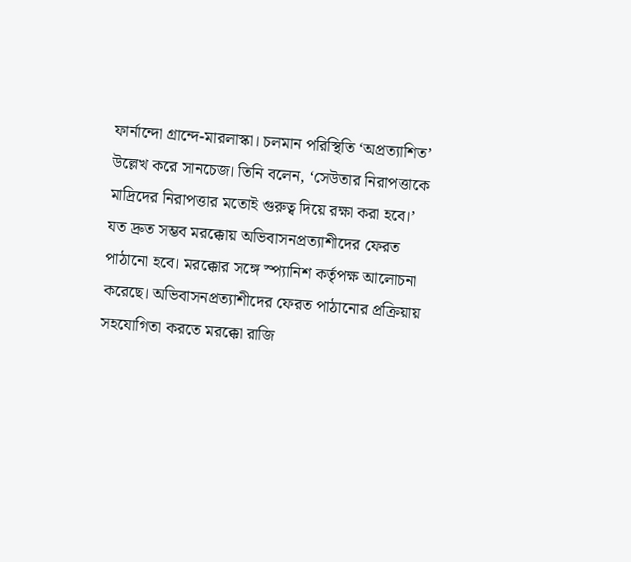ফার্নান্দো গ্রান্দে-মারলাস্কা। চলমান পরিস্থিতি ‘অপ্রত্যাশিত’ উল্লেখ করে সানচেজ। তিনি বলেন, ‘সেউতার নিরাপত্তাকে মাদ্রিদের নিরাপত্তার মতোই গুরুত্ব দিয়ে রক্ষা করা হবে।’
যত দ্রুত সম্ভব মরক্কোয় অভিবাসনপ্রত্যাশীদের ফেরত পাঠানো হবে। মরক্কোর সঙ্গে স্প্যানিশ কর্তৃপক্ষ আলোচনা করেছে। অভিবাসনপ্রত্যাশীদের ফেরত পাঠানোর প্রক্রিয়ায় সহযোগিতা করতে মরক্কো রাজি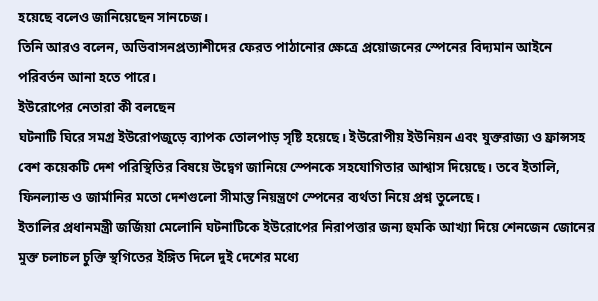হয়েছে বলেও জানিয়েছেন সানচেজ।
তিনি আরও বলেন, অভিবাসনপ্রত্যাশীদের ফেরত পাঠানোর ক্ষেত্রে প্রয়োজনের স্পেনের বিদ্যমান আইনে পরিবর্তন আনা হতে পারে।
ইউরোপের নেতারা কী বলছেন
ঘটনাটি ঘিরে সমগ্র ইউরোপজুড়ে ব্যাপক তোলপাড় সৃষ্টি হয়েছে। ইউরোপীয় ইউনিয়ন এবং যুক্তরাজ্য ও ফ্রান্সসহ বেশ কয়েকটি দেশ পরিস্থিতির বিষয়ে উদ্বেগ জানিয়ে স্পেনকে সহযোগিতার আশ্বাস দিয়েছে। তবে ইতালি, ফিনল্যান্ড ও জার্মানির মতো দেশগুলো সীমান্ত নিয়ন্ত্রণে স্পেনের ব্যর্থতা নিয়ে প্রশ্ন তুলেছে।
ইতালির প্রধানমন্ত্রী জর্জিয়া মেলোনি ঘটনাটিকে ইউরোপের নিরাপত্তার জন্য হুমকি আখ্যা দিয়ে শেনজেন জোনের মুক্ত চলাচল চুক্তি স্থগিতের ইঙ্গিত দিলে দুই দেশের মধ্যে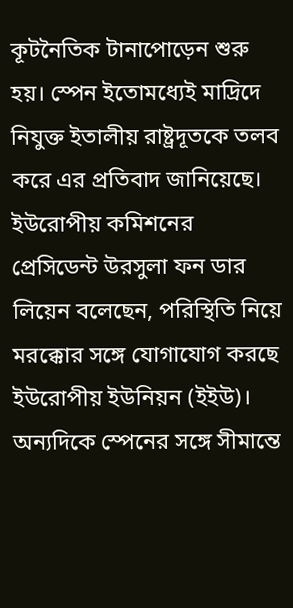কূটনৈতিক টানাপোড়েন শুরু হয়। স্পেন ইতোমধ্যেই মাদ্রিদে নিযুক্ত ইতালীয় রাষ্ট্রদূতকে তলব করে এর প্রতিবাদ জানিয়েছে।
ইউরোপীয় কমিশনের প্রেসিডেন্ট উরসুলা ফন ডার লিয়েন বলেছেন, পরিস্থিতি নিয়ে মরক্কোর সঙ্গে যোগাযোগ করছে ইউরোপীয় ইউনিয়ন (ইইউ)।
অন্যদিকে স্পেনের সঙ্গে সীমান্তে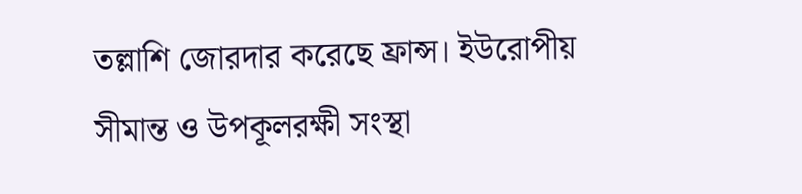তল্লাশি জোরদার করেছে ফ্রান্স। ইউরোপীয় সীমান্ত ও উপকূলরক্ষী সংস্থা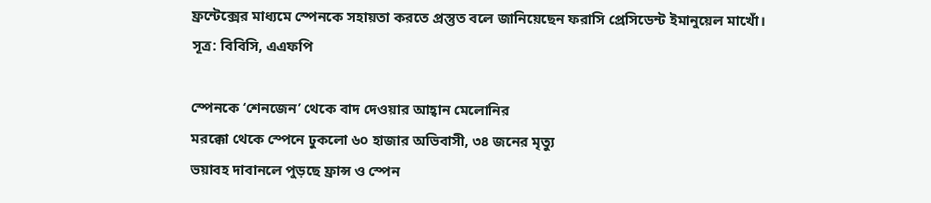ফ্রন্টেক্সের মাধ্যমে স্পেনকে সহায়তা করতে প্রস্তুত বলে জানিয়েছেন ফরাসি প্রেসিডেন্ট ইমানুয়েল মাখোঁ।
সূত্র: বিবিসি, এএফপি

স্পেনকে ‘শেনজেন’ থেকে বাদ দেওয়ার আহ্বান মেলোনির
মরক্কো থেকে স্পেনে ঢুকলো ৬০ হাজার অভিবাসী, ৩৪ জনের মৃত্যু
ভয়াবহ দাবানলে পুড়ছে ফ্রান্স ও স্পেন